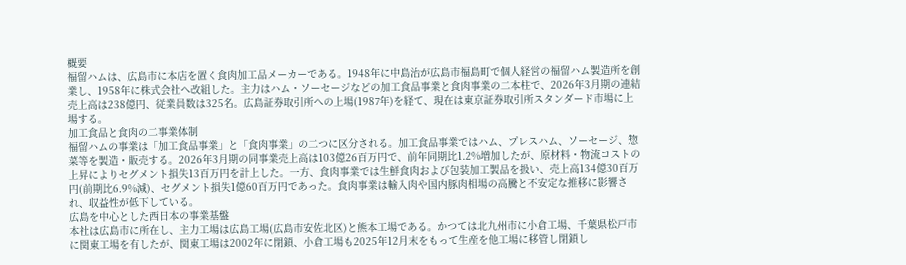概要
福留ハムは、広島市に本店を置く食肉加工品メーカーである。1948年に中島治が広島市福島町で個人経営の福留ハム製造所を創業し、1958年に株式会社へ改組した。主力はハム・ソーセージなどの加工食品事業と食肉事業の二本柱で、2026年3月期の連結売上高は238億円、従業員数は325名。広島証券取引所への上場(1987年)を経て、現在は東京証券取引所スタンダード市場に上場する。
加工食品と食肉の二事業体制
福留ハムの事業は「加工食品事業」と「食肉事業」の二つに区分される。加工食品事業ではハム、プレスハム、ソーセージ、惣菜等を製造・販売する。2026年3月期の同事業売上高は103億26百万円で、前年同期比1.2%増加したが、原材料・物流コストの上昇によりセグメント損失13百万円を計上した。一方、食肉事業では生鮮食肉および包装加工製品を扱い、売上高134億30百万円(前期比6.9%減)、セグメント損失1億60百万円であった。食肉事業は輸入肉や国内豚肉相場の高騰と不安定な推移に影響され、収益性が低下している。
広島を中心とした西日本の事業基盤
本社は広島市に所在し、主力工場は広島工場(広島市安佐北区)と熊本工場である。かつては北九州市に小倉工場、千葉県松戸市に関東工場を有したが、関東工場は2002年に閉鎖、小倉工場も2025年12月末をもって生産を他工場に移管し閉鎖し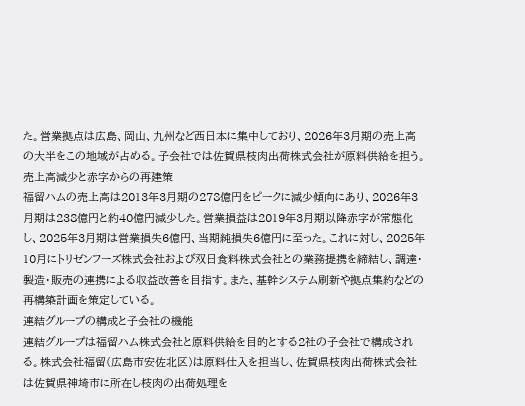た。営業拠点は広島、岡山、九州など西日本に集中しており、2026年3月期の売上高の大半をこの地域が占める。子会社では佐賀県枝肉出荷株式会社が原料供給を担う。
売上高減少と赤字からの再建策
福留ハムの売上高は2013年3月期の278億円をピークに減少傾向にあり、2026年3月期は238億円と約40億円減少した。営業損益は2019年3月期以降赤字が常態化し、2025年3月期は営業損失6億円、当期純損失6億円に至った。これに対し、2025年10月にトリゼンフーズ株式会社および双日食料株式会社との業務提携を締結し、調達・製造・販売の連携による収益改善を目指す。また、基幹システム刷新や拠点集約などの再構築計画を策定している。
連結グループの構成と子会社の機能
連結グループは福留ハム株式会社と原料供給を目的とする2社の子会社で構成される。株式会社福留(広島市安佐北区)は原料仕入を担当し、佐賀県枝肉出荷株式会社は佐賀県神埼市に所在し枝肉の出荷処理を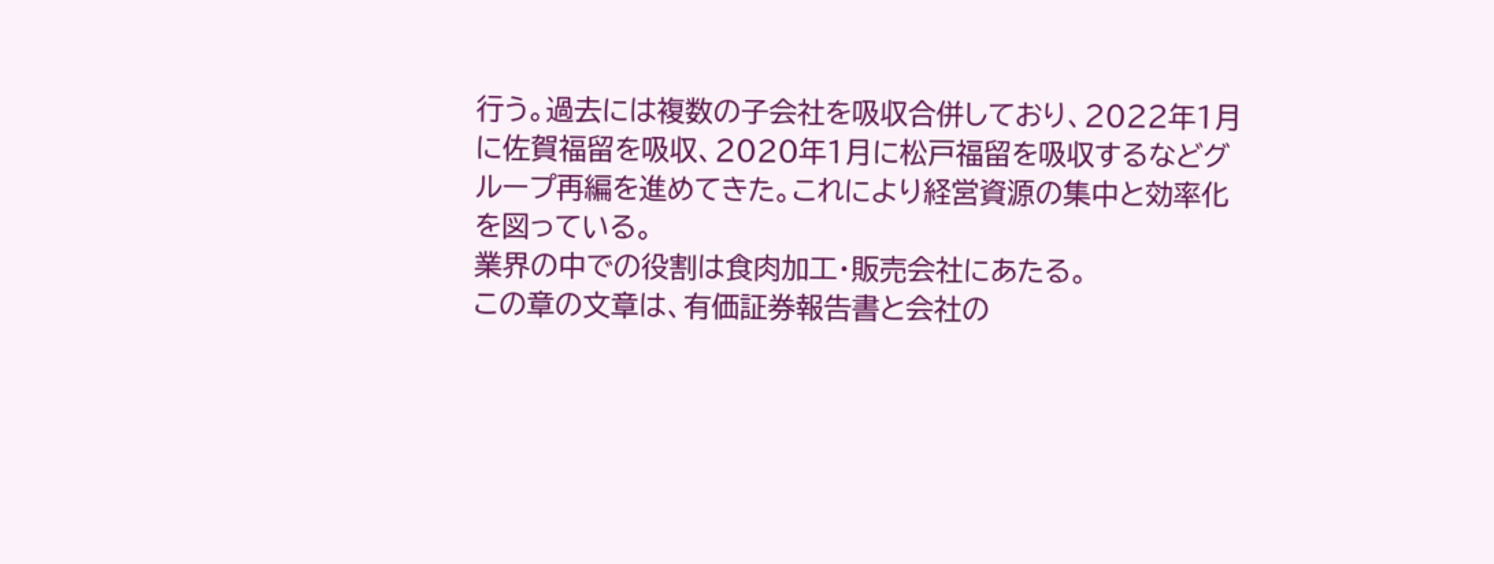行う。過去には複数の子会社を吸収合併しており、2022年1月に佐賀福留を吸収、2020年1月に松戸福留を吸収するなどグループ再編を進めてきた。これにより経営資源の集中と効率化を図っている。
業界の中での役割は食肉加工・販売会社にあたる。
この章の文章は、有価証券報告書と会社の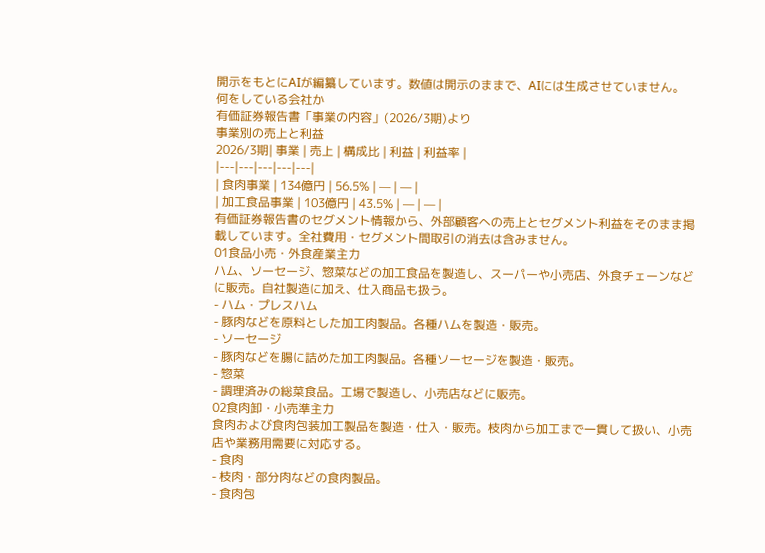開示をもとにAIが編纂しています。数値は開示のままで、AIには生成させていません。
何をしている会社か
有価証券報告書「事業の内容」(2026/3期)より
事業別の売上と利益
2026/3期| 事業 | 売上 | 構成比 | 利益 | 利益率 |
|---|---|---|---|---|
| 食肉事業 | 134億円 | 56.5% | — | — |
| 加工食品事業 | 103億円 | 43.5% | — | — |
有価証券報告書のセグメント情報から、外部顧客への売上とセグメント利益をそのまま掲載しています。全社費用・セグメント間取引の消去は含みません。
01食品小売・外食産業主力
ハム、ソーセージ、惣菜などの加工食品を製造し、スーパーや小売店、外食チェーンなどに販売。自社製造に加え、仕入商品も扱う。
- ハム・プレスハム
- 豚肉などを原料とした加工肉製品。各種ハムを製造・販売。
- ソーセージ
- 豚肉などを腸に詰めた加工肉製品。各種ソーセージを製造・販売。
- 惣菜
- 調理済みの総菜食品。工場で製造し、小売店などに販売。
02食肉卸・小売準主力
食肉および食肉包装加工製品を製造・仕入・販売。枝肉から加工まで一貫して扱い、小売店や業務用需要に対応する。
- 食肉
- 枝肉・部分肉などの食肉製品。
- 食肉包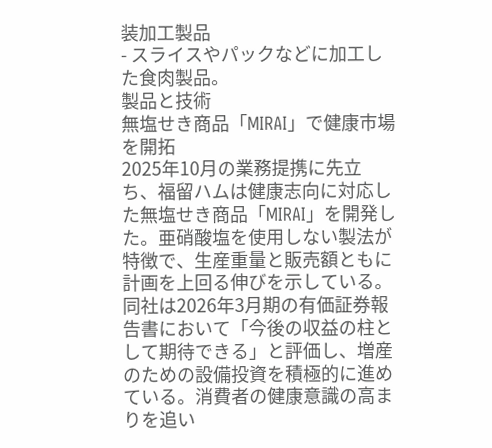装加工製品
- スライスやパックなどに加工した食肉製品。
製品と技術
無塩せき商品「MIRAI」で健康市場を開拓
2025年10月の業務提携に先立ち、福留ハムは健康志向に対応した無塩せき商品「MIRAI」を開発した。亜硝酸塩を使用しない製法が特徴で、生産重量と販売額ともに計画を上回る伸びを示している。同社は2026年3月期の有価証券報告書において「今後の収益の柱として期待できる」と評価し、増産のための設備投資を積極的に進めている。消費者の健康意識の高まりを追い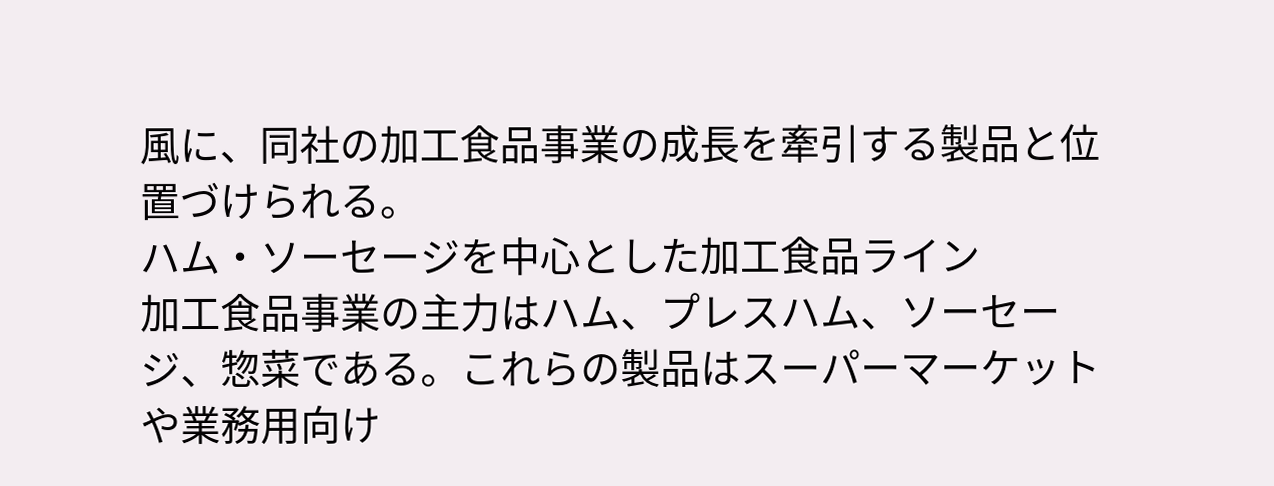風に、同社の加工食品事業の成長を牽引する製品と位置づけられる。
ハム・ソーセージを中心とした加工食品ライン
加工食品事業の主力はハム、プレスハム、ソーセージ、惣菜である。これらの製品はスーパーマーケットや業務用向け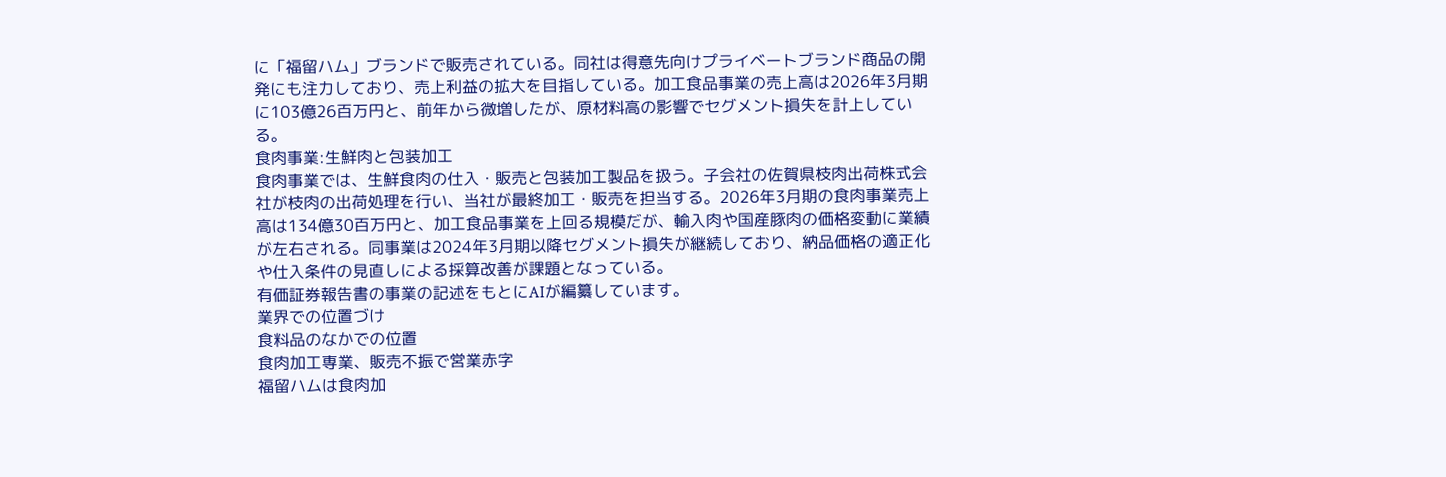に「福留ハム」ブランドで販売されている。同社は得意先向けプライベートブランド商品の開発にも注力しており、売上利益の拡大を目指している。加工食品事業の売上高は2026年3月期に103億26百万円と、前年から微増したが、原材料高の影響でセグメント損失を計上している。
食肉事業:生鮮肉と包装加工
食肉事業では、生鮮食肉の仕入・販売と包装加工製品を扱う。子会社の佐賀県枝肉出荷株式会社が枝肉の出荷処理を行い、当社が最終加工・販売を担当する。2026年3月期の食肉事業売上高は134億30百万円と、加工食品事業を上回る規模だが、輸入肉や国産豚肉の価格変動に業績が左右される。同事業は2024年3月期以降セグメント損失が継続しており、納品価格の適正化や仕入条件の見直しによる採算改善が課題となっている。
有価証券報告書の事業の記述をもとにAIが編纂しています。
業界での位置づけ
食料品のなかでの位置
食肉加工専業、販売不振で営業赤字
福留ハムは食肉加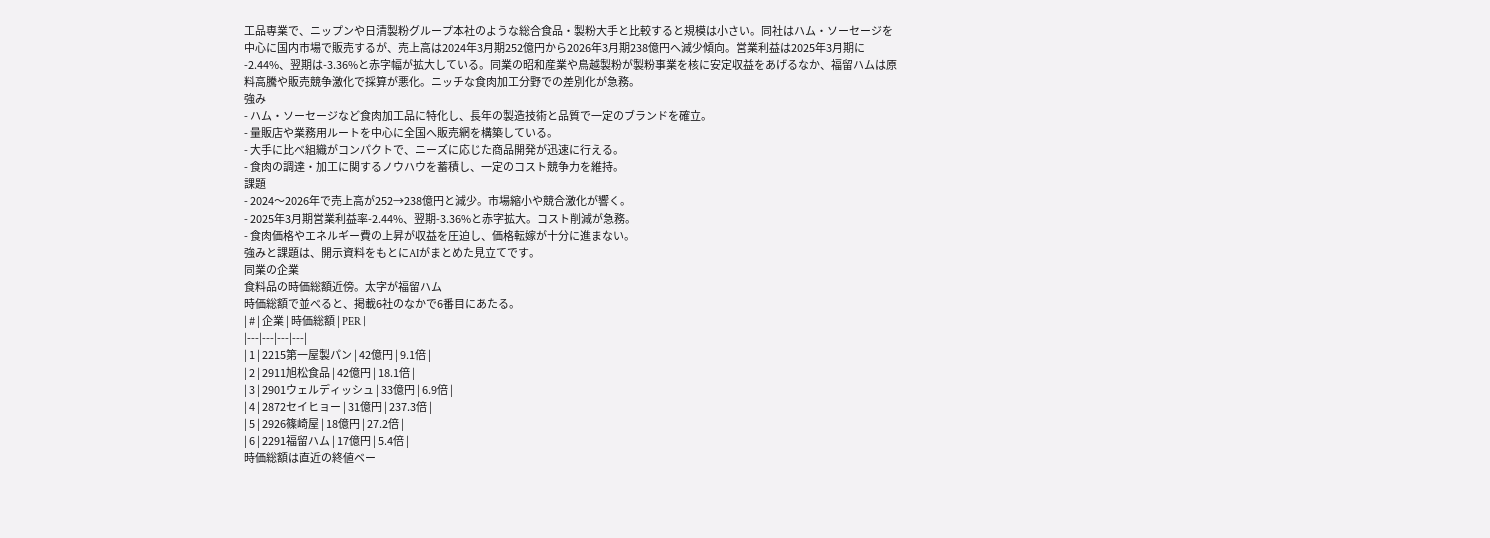工品専業で、ニップンや日清製粉グループ本社のような総合食品・製粉大手と比較すると規模は小さい。同社はハム・ソーセージを中心に国内市場で販売するが、売上高は2024年3月期252億円から2026年3月期238億円へ減少傾向。営業利益は2025年3月期に-2.44%、翌期は-3.36%と赤字幅が拡大している。同業の昭和産業や鳥越製粉が製粉事業を核に安定収益をあげるなか、福留ハムは原料高騰や販売競争激化で採算が悪化。ニッチな食肉加工分野での差別化が急務。
強み
- ハム・ソーセージなど食肉加工品に特化し、長年の製造技術と品質で一定のブランドを確立。
- 量販店や業務用ルートを中心に全国へ販売網を構築している。
- 大手に比べ組織がコンパクトで、ニーズに応じた商品開発が迅速に行える。
- 食肉の調達・加工に関するノウハウを蓄積し、一定のコスト競争力を維持。
課題
- 2024〜2026年で売上高が252→238億円と減少。市場縮小や競合激化が響く。
- 2025年3月期営業利益率-2.44%、翌期-3.36%と赤字拡大。コスト削減が急務。
- 食肉価格やエネルギー費の上昇が収益を圧迫し、価格転嫁が十分に進まない。
強みと課題は、開示資料をもとにAIがまとめた見立てです。
同業の企業
食料品の時価総額近傍。太字が福留ハム
時価総額で並べると、掲載6社のなかで6番目にあたる。
| # | 企業 | 時価総額 | PER |
|---|---|---|---|
| 1 | 2215第一屋製パン | 42億円 | 9.1倍 |
| 2 | 2911旭松食品 | 42億円 | 18.1倍 |
| 3 | 2901ウェルディッシュ | 33億円 | 6.9倍 |
| 4 | 2872セイヒョー | 31億円 | 237.3倍 |
| 5 | 2926篠崎屋 | 18億円 | 27.2倍 |
| 6 | 2291福留ハム | 17億円 | 5.4倍 |
時価総額は直近の終値ベー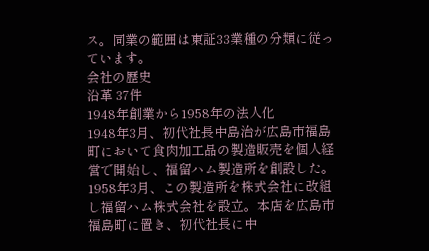ス。同業の範囲は東証33業種の分類に従っています。
会社の歴史
沿革 37件
1948年創業から1958年の法人化
1948年3月、初代社長中島治が広島市福島町において食肉加工品の製造販売を個人経営で開始し、福留ハム製造所を創設した。1958年3月、この製造所を株式会社に改組し福留ハム株式会社を設立。本店を広島市福島町に置き、初代社長に中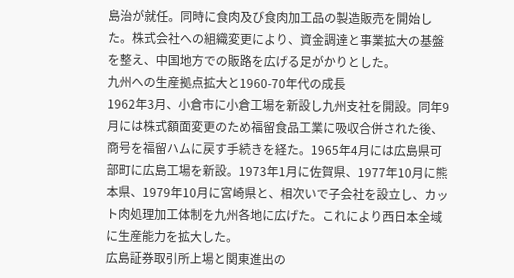島治が就任。同時に食肉及び食肉加工品の製造販売を開始した。株式会社への組織変更により、資金調達と事業拡大の基盤を整え、中国地方での販路を広げる足がかりとした。
九州への生産拠点拡大と1960-70年代の成長
1962年3月、小倉市に小倉工場を新設し九州支社を開設。同年9月には株式額面変更のため福留食品工業に吸収合併された後、商号を福留ハムに戻す手続きを経た。1965年4月には広島県可部町に広島工場を新設。1973年1月に佐賀県、1977年10月に熊本県、1979年10月に宮崎県と、相次いで子会社を設立し、カット肉処理加工体制を九州各地に広げた。これにより西日本全域に生産能力を拡大した。
広島証券取引所上場と関東進出の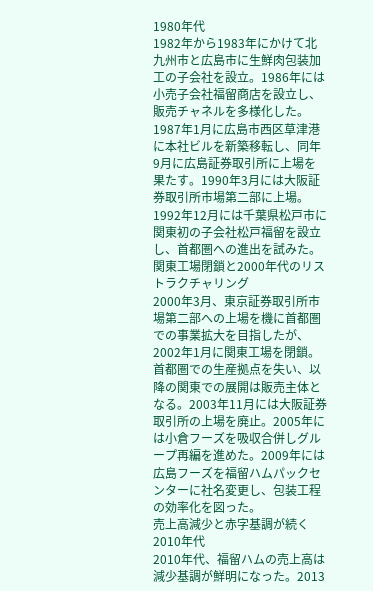1980年代
1982年から1983年にかけて北九州市と広島市に生鮮肉包装加工の子会社を設立。1986年には小売子会社福留商店を設立し、販売チャネルを多様化した。1987年1月に広島市西区草津港に本社ビルを新築移転し、同年9月に広島証券取引所に上場を果たす。1990年3月には大阪証券取引所市場第二部に上場。1992年12月には千葉県松戸市に関東初の子会社松戸福留を設立し、首都圏への進出を試みた。
関東工場閉鎖と2000年代のリストラクチャリング
2000年3月、東京証券取引所市場第二部への上場を機に首都圏での事業拡大を目指したが、2002年1月に関東工場を閉鎖。首都圏での生産拠点を失い、以降の関東での展開は販売主体となる。2003年11月には大阪証券取引所の上場を廃止。2005年には小倉フーズを吸収合併しグループ再編を進めた。2009年には広島フーズを福留ハムパックセンターに社名変更し、包装工程の効率化を図った。
売上高減少と赤字基調が続く2010年代
2010年代、福留ハムの売上高は減少基調が鮮明になった。2013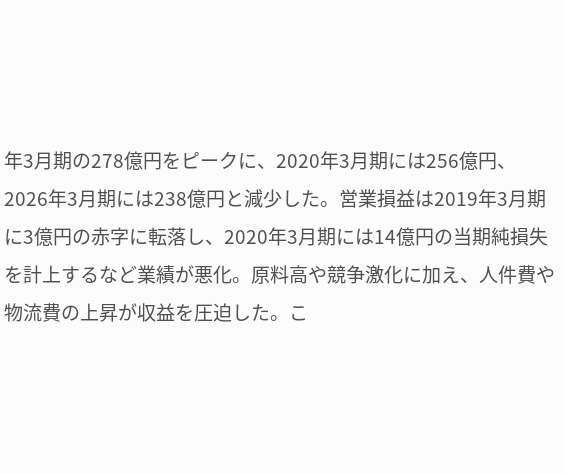年3月期の278億円をピークに、2020年3月期には256億円、2026年3月期には238億円と減少した。営業損益は2019年3月期に3億円の赤字に転落し、2020年3月期には14億円の当期純損失を計上するなど業績が悪化。原料高や競争激化に加え、人件費や物流費の上昇が収益を圧迫した。こ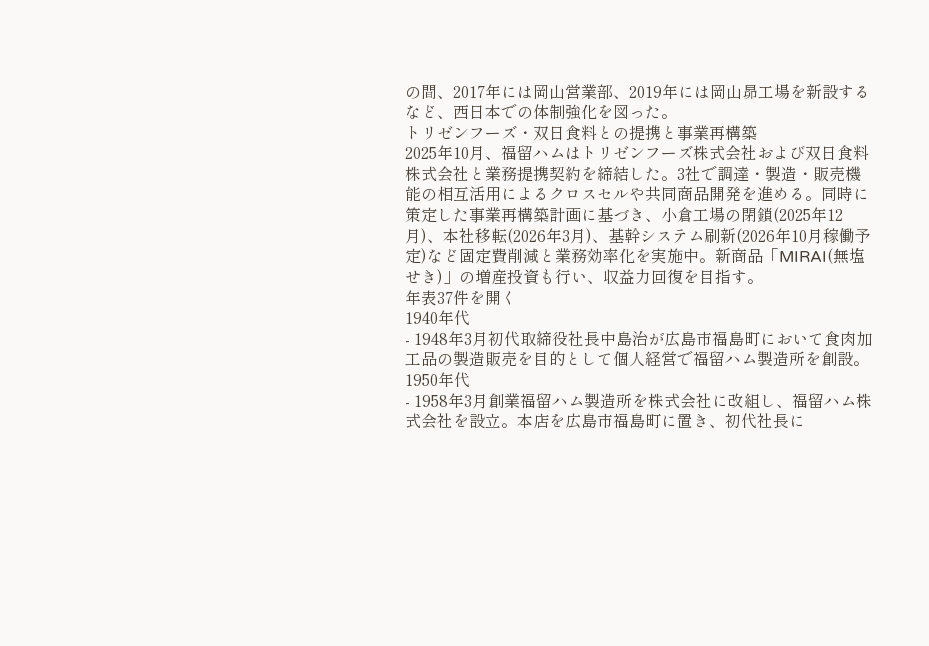の間、2017年には岡山営業部、2019年には岡山昴工場を新設するなど、西日本での体制強化を図った。
トリゼンフーズ・双日食料との提携と事業再構築
2025年10月、福留ハムはトリゼンフーズ株式会社および双日食料株式会社と業務提携契約を締結した。3社で調達・製造・販売機能の相互活用によるクロスセルや共同商品開発を進める。同時に策定した事業再構築計画に基づき、小倉工場の閉鎖(2025年12月)、本社移転(2026年3月)、基幹システム刷新(2026年10月稼働予定)など固定費削減と業務効率化を実施中。新商品「MIRAI(無塩せき)」の増産投資も行い、収益力回復を目指す。
年表37件を開く
1940年代
- 1948年3月初代取締役社長中島治が広島市福島町において食肉加工品の製造販売を目的として個人経営で福留ハム製造所を創設。
1950年代
- 1958年3月創業福留ハム製造所を株式会社に改組し、福留ハム株式会社を設立。本店を広島市福島町に置き、初代社長に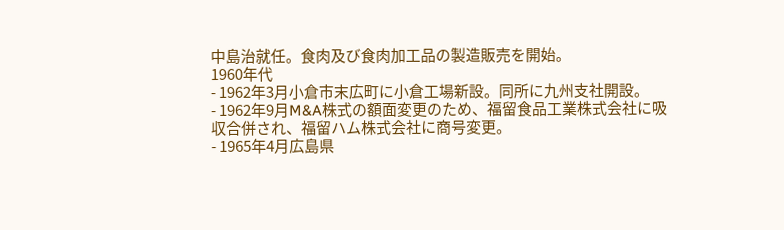中島治就任。食肉及び食肉加工品の製造販売を開始。
1960年代
- 1962年3月小倉市末広町に小倉工場新設。同所に九州支社開設。
- 1962年9月M&A株式の額面変更のため、福留食品工業株式会社に吸収合併され、福留ハム株式会社に商号変更。
- 1965年4月広島県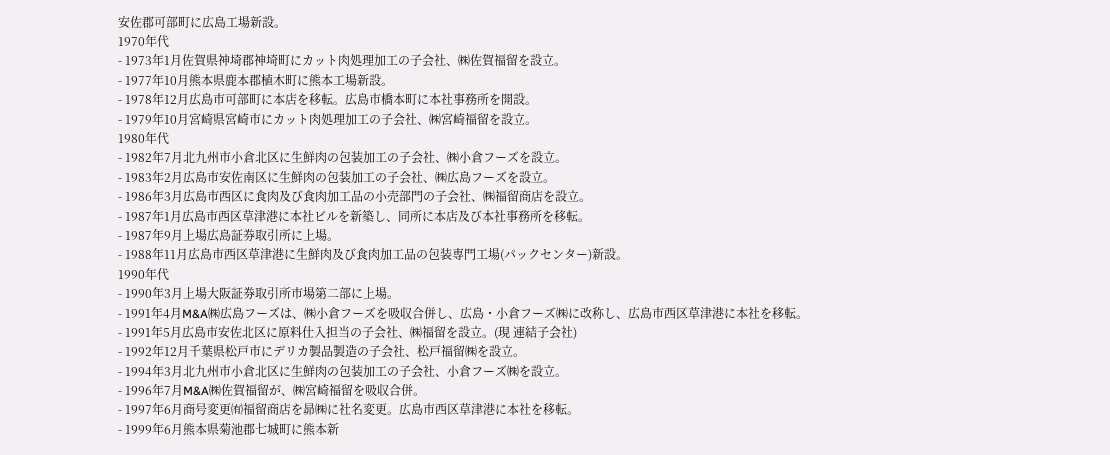安佐郡可部町に広島工場新設。
1970年代
- 1973年1月佐賀県神埼郡神埼町にカット肉処理加工の子会社、㈱佐賀福留を設立。
- 1977年10月熊本県鹿本郡植木町に熊本工場新設。
- 1978年12月広島市可部町に本店を移転。広島市橋本町に本社事務所を開設。
- 1979年10月宮崎県宮崎市にカット肉処理加工の子会社、㈱宮崎福留を設立。
1980年代
- 1982年7月北九州市小倉北区に生鮮肉の包装加工の子会社、㈱小倉フーズを設立。
- 1983年2月広島市安佐南区に生鮮肉の包装加工の子会社、㈱広島フーズを設立。
- 1986年3月広島市西区に食肉及び食肉加工品の小売部門の子会社、㈱福留商店を設立。
- 1987年1月広島市西区草津港に本社ビルを新築し、同所に本店及び本社事務所を移転。
- 1987年9月上場広島証券取引所に上場。
- 1988年11月広島市西区草津港に生鮮肉及び食肉加工品の包装専門工場(パックセンター)新設。
1990年代
- 1990年3月上場大阪証券取引所市場第二部に上場。
- 1991年4月M&A㈱広島フーズは、㈱小倉フーズを吸収合併し、広島・小倉フーズ㈱に改称し、広島市西区草津港に本社を移転。
- 1991年5月広島市安佐北区に原料仕入担当の子会社、㈱福留を設立。(現 連結子会社)
- 1992年12月千葉県松戸市にデリカ製品製造の子会社、松戸福留㈱を設立。
- 1994年3月北九州市小倉北区に生鮮肉の包装加工の子会社、小倉フーズ㈱を設立。
- 1996年7月M&A㈱佐賀福留が、㈱宮崎福留を吸収合併。
- 1997年6月商号変更㈲福留商店を昴㈱に社名変更。広島市西区草津港に本社を移転。
- 1999年6月熊本県菊池郡七城町に熊本新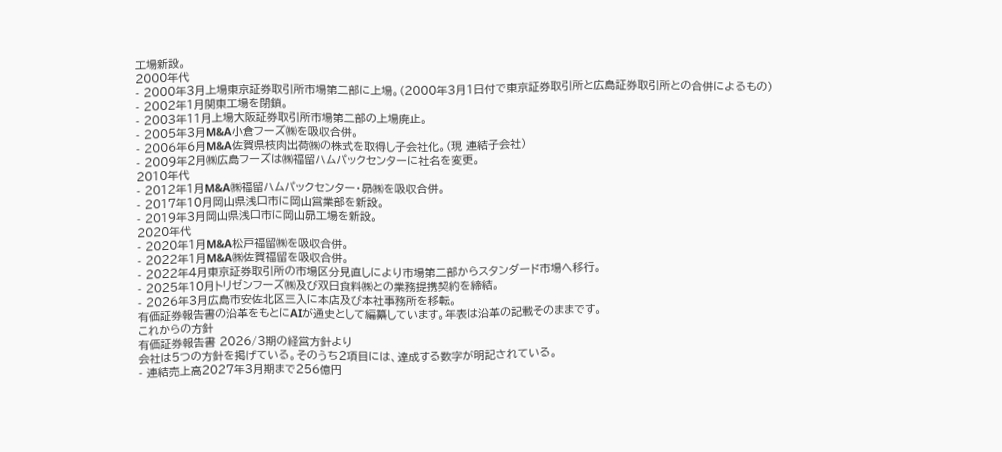工場新設。
2000年代
- 2000年3月上場東京証券取引所市場第二部に上場。(2000年3月1日付で東京証券取引所と広島証券取引所との合併によるもの)
- 2002年1月関東工場を閉鎖。
- 2003年11月上場大阪証券取引所市場第二部の上場廃止。
- 2005年3月M&A小倉フーズ㈱を吸収合併。
- 2006年6月M&A佐賀県枝肉出荷㈱の株式を取得し子会社化。(現 連結子会社)
- 2009年2月㈱広島フーズは㈱福留ハムパックセンターに社名を変更。
2010年代
- 2012年1月M&A㈱福留ハムパックセンター・昴㈱を吸収合併。
- 2017年10月岡山県浅口市に岡山営業部を新設。
- 2019年3月岡山県浅口市に岡山昴工場を新設。
2020年代
- 2020年1月M&A松戸福留㈱を吸収合併。
- 2022年1月M&A㈱佐賀福留を吸収合併。
- 2022年4月東京証券取引所の市場区分見直しにより市場第二部からスタンダード市場へ移行。
- 2025年10月トリゼンフーズ㈱及び双日食料㈱との業務提携契約を締結。
- 2026年3月広島市安佐北区三入に本店及び本社事務所を移転。
有価証券報告書の沿革をもとにAIが通史として編纂しています。年表は沿革の記載そのままです。
これからの方針
有価証券報告書 2026/3期の経営方針より
会社は5つの方針を掲げている。そのうち2項目には、達成する数字が明記されている。
- 連結売上高2027年3月期まで256億円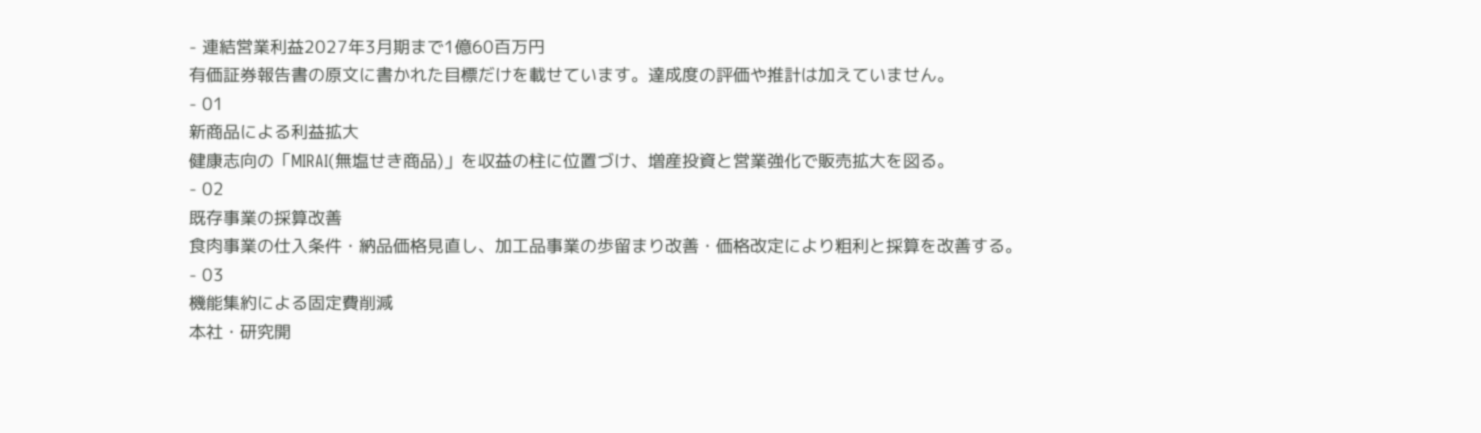- 連結営業利益2027年3月期まで1億60百万円
有価証券報告書の原文に書かれた目標だけを載せています。達成度の評価や推計は加えていません。
- 01
新商品による利益拡大
健康志向の「MIRAI(無塩せき商品)」を収益の柱に位置づけ、増産投資と営業強化で販売拡大を図る。
- 02
既存事業の採算改善
食肉事業の仕入条件・納品価格見直し、加工品事業の歩留まり改善・価格改定により粗利と採算を改善する。
- 03
機能集約による固定費削減
本社・研究開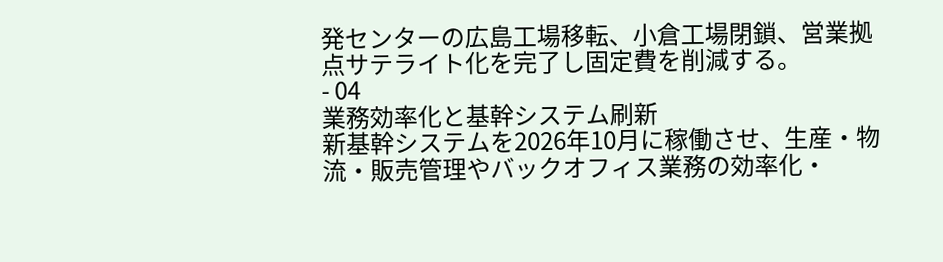発センターの広島工場移転、小倉工場閉鎖、営業拠点サテライト化を完了し固定費を削減する。
- 04
業務効率化と基幹システム刷新
新基幹システムを2026年10月に稼働させ、生産・物流・販売管理やバックオフィス業務の効率化・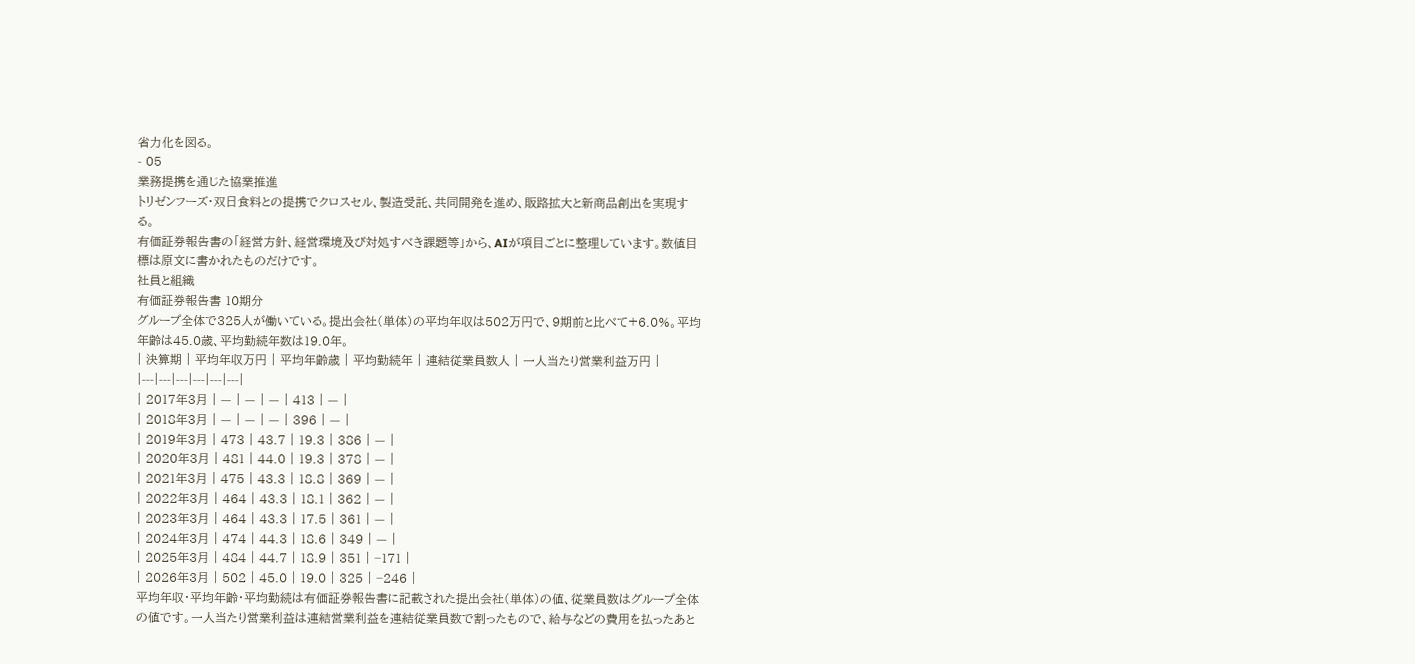省力化を図る。
- 05
業務提携を通じた協業推進
トリゼンフーズ・双日食料との提携でクロスセル、製造受託、共同開発を進め、販路拡大と新商品創出を実現する。
有価証券報告書の「経営方針、経営環境及び対処すべき課題等」から、AIが項目ごとに整理しています。数値目標は原文に書かれたものだけです。
社員と組織
有価証券報告書 10期分
グループ全体で325人が働いている。提出会社(単体)の平均年収は502万円で、9期前と比べて+6.0%。平均年齢は45.0歳、平均勤続年数は19.0年。
| 決算期 | 平均年収万円 | 平均年齢歳 | 平均勤続年 | 連結従業員数人 | 一人当たり営業利益万円 |
|---|---|---|---|---|---|
| 2017年3月 | — | — | — | 413 | — |
| 2018年3月 | — | — | — | 396 | — |
| 2019年3月 | 473 | 43.7 | 19.3 | 386 | — |
| 2020年3月 | 481 | 44.0 | 19.3 | 378 | — |
| 2021年3月 | 475 | 43.3 | 18.8 | 369 | — |
| 2022年3月 | 464 | 43.3 | 18.1 | 362 | — |
| 2023年3月 | 464 | 43.3 | 17.5 | 361 | — |
| 2024年3月 | 474 | 44.3 | 18.6 | 349 | — |
| 2025年3月 | 484 | 44.7 | 18.9 | 351 | −171 |
| 2026年3月 | 502 | 45.0 | 19.0 | 325 | −246 |
平均年収・平均年齢・平均勤続は有価証券報告書に記載された提出会社(単体)の値、従業員数はグループ全体の値です。一人当たり営業利益は連結営業利益を連結従業員数で割ったもので、給与などの費用を払ったあと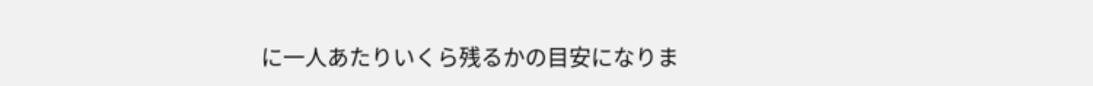に一人あたりいくら残るかの目安になりま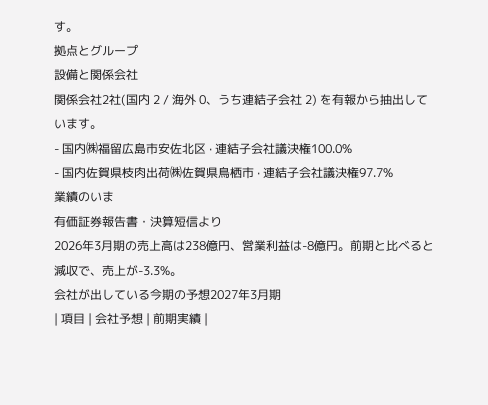す。
拠点とグループ
設備と関係会社
関係会社2社(国内 2 / 海外 0、うち連結子会社 2) を有報から抽出しています。
- 国内㈱福留広島市安佐北区 · 連結子会社議決権100.0%
- 国内佐賀県枝肉出荷㈱佐賀県鳥栖市 · 連結子会社議決権97.7%
業績のいま
有価証券報告書・決算短信より
2026年3月期の売上高は238億円、営業利益は-8億円。前期と比べると減収で、売上が-3.3%。
会社が出している今期の予想2027年3月期
| 項目 | 会社予想 | 前期実績 |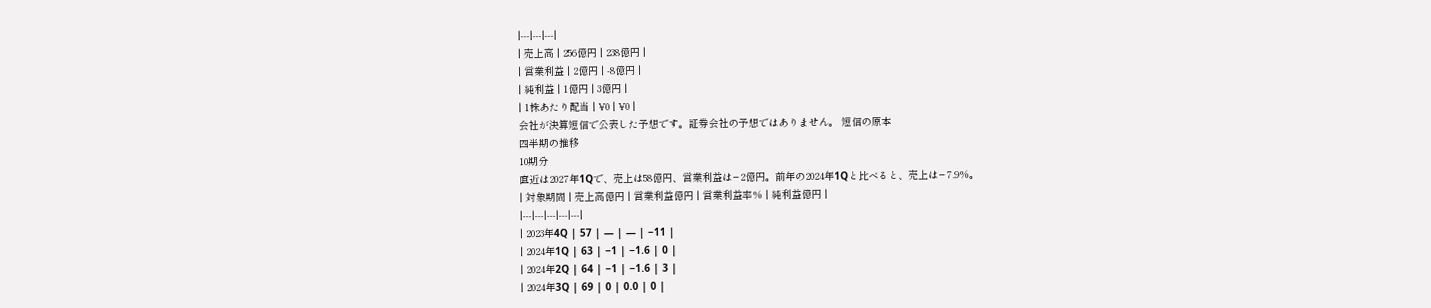|---|---|---|
| 売上高 | 256億円 | 238億円 |
| 営業利益 | 2億円 | -8億円 |
| 純利益 | 1億円 | 3億円 |
| 1株あたり配当 | ¥0 | ¥0 |
会社が決算短信で公表した予想です。証券会社の予想ではありません。 短信の原本
四半期の推移
10期分
直近は2027年1Qで、売上は58億円、営業利益は−2億円。前年の2024年1Qと比べると、売上は−7.9%。
| 対象期間 | 売上高億円 | 営業利益億円 | 営業利益率% | 純利益億円 |
|---|---|---|---|---|
| 2023年4Q | 57 | — | — | −11 |
| 2024年1Q | 63 | −1 | −1.6 | 0 |
| 2024年2Q | 64 | −1 | −1.6 | 3 |
| 2024年3Q | 69 | 0 | 0.0 | 0 |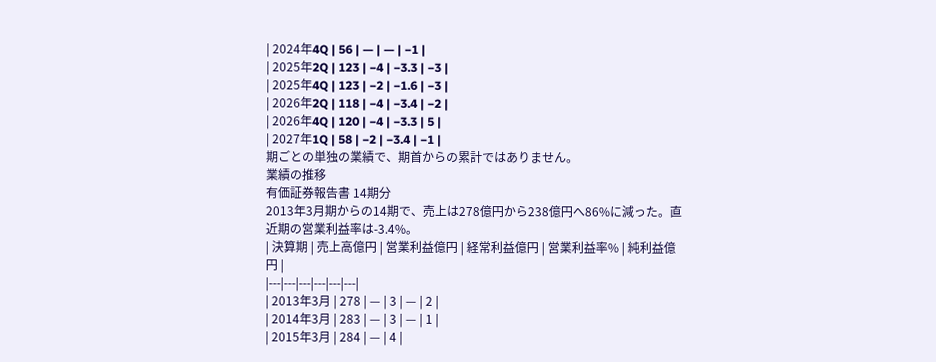| 2024年4Q | 56 | — | — | −1 |
| 2025年2Q | 123 | −4 | −3.3 | −3 |
| 2025年4Q | 123 | −2 | −1.6 | −3 |
| 2026年2Q | 118 | −4 | −3.4 | −2 |
| 2026年4Q | 120 | −4 | −3.3 | 5 |
| 2027年1Q | 58 | −2 | −3.4 | −1 |
期ごとの単独の業績で、期首からの累計ではありません。
業績の推移
有価証券報告書 14期分
2013年3月期からの14期で、売上は278億円から238億円へ86%に減った。直近期の営業利益率は-3.4%。
| 決算期 | 売上高億円 | 営業利益億円 | 経常利益億円 | 営業利益率% | 純利益億円 |
|---|---|---|---|---|---|
| 2013年3月 | 278 | — | 3 | — | 2 |
| 2014年3月 | 283 | — | 3 | — | 1 |
| 2015年3月 | 284 | — | 4 |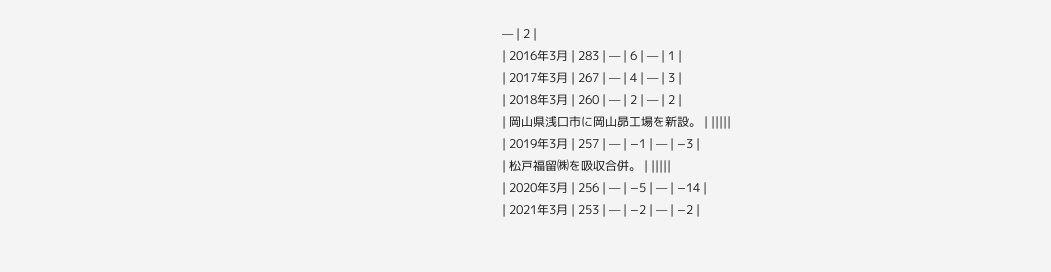— | 2 |
| 2016年3月 | 283 | — | 6 | — | 1 |
| 2017年3月 | 267 | — | 4 | — | 3 |
| 2018年3月 | 260 | — | 2 | — | 2 |
| 岡山県浅口市に岡山昴工場を新設。 | |||||
| 2019年3月 | 257 | — | −1 | — | −3 |
| 松戸福留㈱を吸収合併。 | |||||
| 2020年3月 | 256 | — | −5 | — | −14 |
| 2021年3月 | 253 | — | −2 | — | −2 |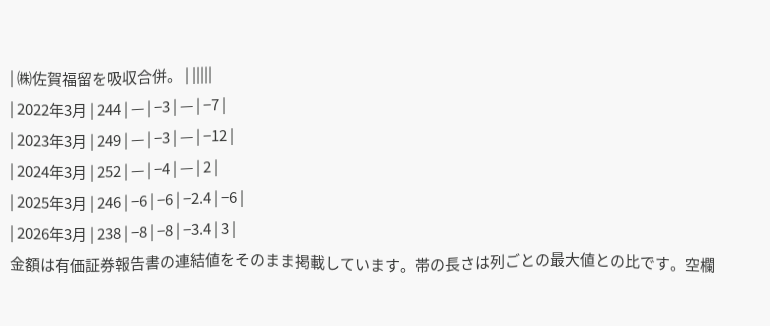| ㈱佐賀福留を吸収合併。 | |||||
| 2022年3月 | 244 | — | −3 | — | −7 |
| 2023年3月 | 249 | — | −3 | — | −12 |
| 2024年3月 | 252 | — | −4 | — | 2 |
| 2025年3月 | 246 | −6 | −6 | −2.4 | −6 |
| 2026年3月 | 238 | −8 | −8 | −3.4 | 3 |
金額は有価証券報告書の連結値をそのまま掲載しています。帯の長さは列ごとの最大値との比です。空欄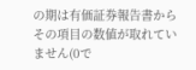の期は有価証券報告書からその項目の数値が取れていません(0で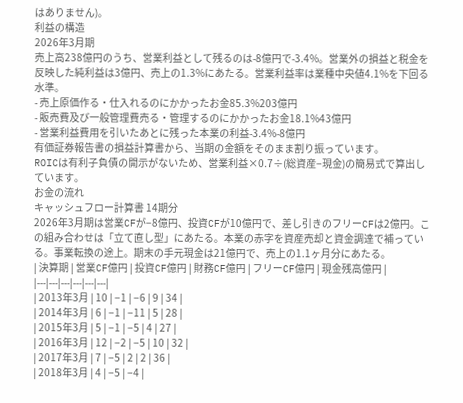はありません)。
利益の構造
2026年3月期
売上高238億円のうち、営業利益として残るのは-8億円で-3.4%。営業外の損益と税金を反映した純利益は3億円、売上の1.3%にあたる。営業利益率は業種中央値4.1%を下回る水準。
- 売上原価作る・仕入れるのにかかったお金85.3%203億円
- 販売費及び一般管理費売る・管理するのにかかったお金18.1%43億円
- 営業利益費用を引いたあとに残った本業の利益-3.4%-8億円
有価証券報告書の損益計算書から、当期の金額をそのまま割り振っています。
ROICは有利子負債の開示がないため、営業利益×0.7÷(総資産−現金)の簡易式で算出しています。
お金の流れ
キャッシュフロー計算書 14期分
2026年3月期は営業CFが−8億円、投資CFが10億円で、差し引きのフリーCFは2億円。この組み合わせは「立て直し型」にあたる。本業の赤字を資産売却と資金調達で補っている。事業転換の途上。期末の手元現金は21億円で、売上の1.1ヶ月分にあたる。
| 決算期 | 営業CF億円 | 投資CF億円 | 財務CF億円 | フリーCF億円 | 現金残高億円 |
|---|---|---|---|---|---|
| 2013年3月 | 10 | −1 | −6 | 9 | 34 |
| 2014年3月 | 6 | −1 | −11 | 5 | 28 |
| 2015年3月 | 5 | −1 | −5 | 4 | 27 |
| 2016年3月 | 12 | −2 | −5 | 10 | 32 |
| 2017年3月 | 7 | −5 | 2 | 2 | 36 |
| 2018年3月 | 4 | −5 | −4 |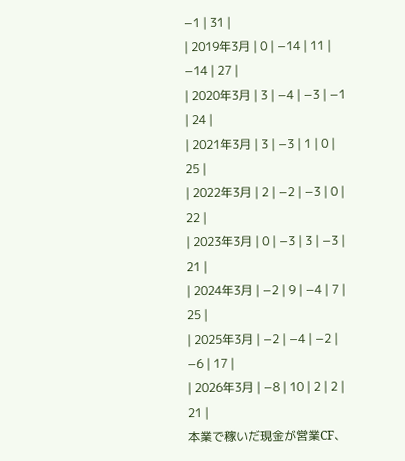−1 | 31 |
| 2019年3月 | 0 | −14 | 11 | −14 | 27 |
| 2020年3月 | 3 | −4 | −3 | −1 | 24 |
| 2021年3月 | 3 | −3 | 1 | 0 | 25 |
| 2022年3月 | 2 | −2 | −3 | 0 | 22 |
| 2023年3月 | 0 | −3 | 3 | −3 | 21 |
| 2024年3月 | −2 | 9 | −4 | 7 | 25 |
| 2025年3月 | −2 | −4 | −2 | −6 | 17 |
| 2026年3月 | −8 | 10 | 2 | 2 | 21 |
本業で稼いだ現金が営業CF、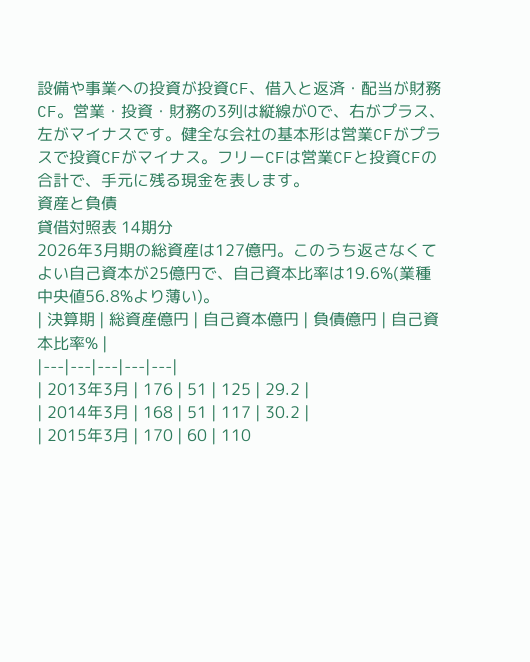設備や事業への投資が投資CF、借入と返済・配当が財務CF。営業・投資・財務の3列は縦線が0で、右がプラス、左がマイナスです。健全な会社の基本形は営業CFがプラスで投資CFがマイナス。フリーCFは営業CFと投資CFの合計で、手元に残る現金を表します。
資産と負債
貸借対照表 14期分
2026年3月期の総資産は127億円。このうち返さなくてよい自己資本が25億円で、自己資本比率は19.6%(業種中央値56.8%より薄い)。
| 決算期 | 総資産億円 | 自己資本億円 | 負債億円 | 自己資本比率% |
|---|---|---|---|---|
| 2013年3月 | 176 | 51 | 125 | 29.2 |
| 2014年3月 | 168 | 51 | 117 | 30.2 |
| 2015年3月 | 170 | 60 | 110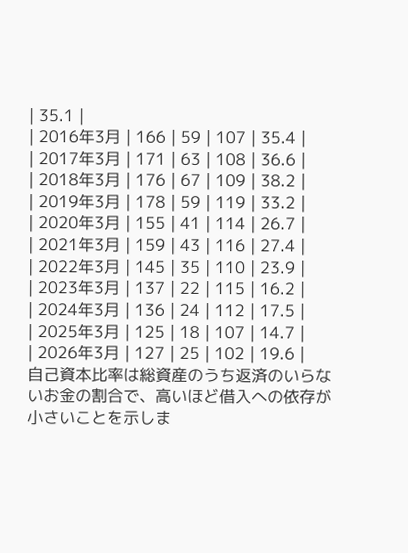| 35.1 |
| 2016年3月 | 166 | 59 | 107 | 35.4 |
| 2017年3月 | 171 | 63 | 108 | 36.6 |
| 2018年3月 | 176 | 67 | 109 | 38.2 |
| 2019年3月 | 178 | 59 | 119 | 33.2 |
| 2020年3月 | 155 | 41 | 114 | 26.7 |
| 2021年3月 | 159 | 43 | 116 | 27.4 |
| 2022年3月 | 145 | 35 | 110 | 23.9 |
| 2023年3月 | 137 | 22 | 115 | 16.2 |
| 2024年3月 | 136 | 24 | 112 | 17.5 |
| 2025年3月 | 125 | 18 | 107 | 14.7 |
| 2026年3月 | 127 | 25 | 102 | 19.6 |
自己資本比率は総資産のうち返済のいらないお金の割合で、高いほど借入への依存が小さいことを示しま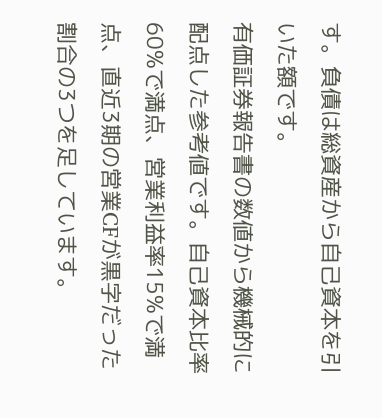す。負債は総資産から自己資本を引いた額です。
有価証券報告書の数値から機械的に配点した参考値です。自己資本比率60%で満点、営業利益率15%で満点、直近3期の営業CFが黒字だった割合の3つを足しています。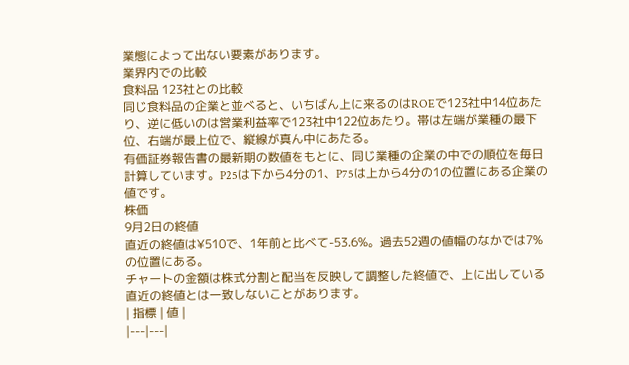業態によって出ない要素があります。
業界内での比較
食料品 123社との比較
同じ食料品の企業と並べると、いちばん上に来るのはROEで123社中14位あたり、逆に低いのは営業利益率で123社中122位あたり。帯は左端が業種の最下位、右端が最上位で、縦線が真ん中にあたる。
有価証券報告書の最新期の数値をもとに、同じ業種の企業の中での順位を毎日計算しています。P25は下から4分の1、P75は上から4分の1の位置にある企業の値です。
株価
9月2日の終値
直近の終値は¥510で、1年前と比べて-53.6%。過去52週の値幅のなかでは7%の位置にある。
チャートの金額は株式分割と配当を反映して調整した終値で、上に出している直近の終値とは一致しないことがあります。
| 指標 | 値 |
|---|---|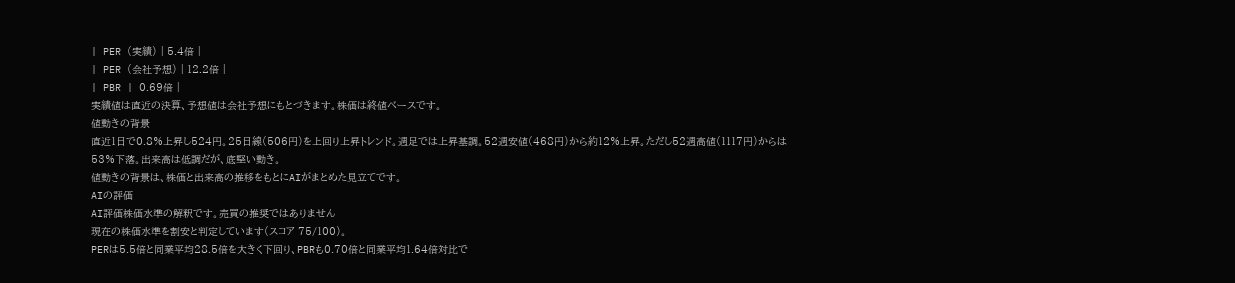| PER (実績) | 5.4倍 |
| PER (会社予想) | 12.2倍 |
| PBR | 0.69倍 |
実績値は直近の決算、予想値は会社予想にもとづきます。株価は終値ベースです。
値動きの背景
直近1日で0.8%上昇し524円。25日線(506円)を上回り上昇トレンド。週足では上昇基調。52週安値(468円)から約12%上昇。ただし52週高値(1117円)からは53%下落。出来高は低調だが、底堅い動き。
値動きの背景は、株価と出来高の推移をもとにAIがまとめた見立てです。
AIの評価
AI評価株価水準の解釈です。売買の推奨ではありません
現在の株価水準を割安と判定しています(スコア 75/100)。
PERは5.5倍と同業平均28.5倍を大きく下回り、PBRも0.70倍と同業平均1.64倍対比で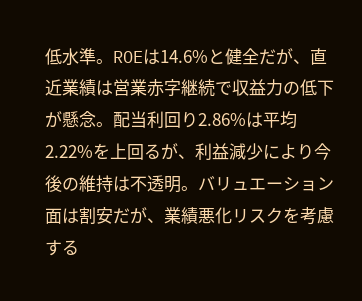低水準。ROEは14.6%と健全だが、直近業績は営業赤字継続で収益力の低下が懸念。配当利回り2.86%は平均2.22%を上回るが、利益減少により今後の維持は不透明。バリュエーション面は割安だが、業績悪化リスクを考慮する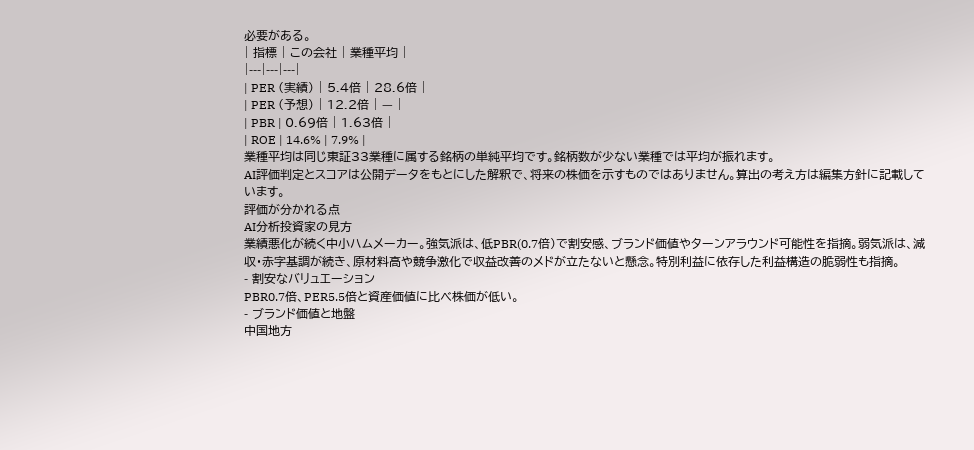必要がある。
| 指標 | この会社 | 業種平均 |
|---|---|---|
| PER (実績) | 5.4倍 | 28.6倍 |
| PER (予想) | 12.2倍 | — |
| PBR | 0.69倍 | 1.63倍 |
| ROE | 14.6% | 7.9% |
業種平均は同じ東証33業種に属する銘柄の単純平均です。銘柄数が少ない業種では平均が振れます。
AI評価判定とスコアは公開データをもとにした解釈で、将来の株価を示すものではありません。算出の考え方は編集方針に記載しています。
評価が分かれる点
AI分析投資家の見方
業績悪化が続く中小ハムメーカー。強気派は、低PBR(0.7倍)で割安感、ブランド価値やターンアラウンド可能性を指摘。弱気派は、減収・赤字基調が続き、原材料高や競争激化で収益改善のメドが立たないと懸念。特別利益に依存した利益構造の脆弱性も指摘。
- 割安なバリュエーション
PBR0.7倍、PER5.5倍と資産価値に比べ株価が低い。
- ブランド価値と地盤
中国地方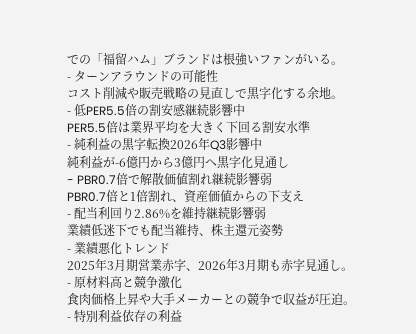での「福留ハム」ブランドは根強いファンがいる。
- ターンアラウンドの可能性
コスト削減や販売戦略の見直しで黒字化する余地。
- 低PER5.5倍の割安感継続影響中
PER5.5倍は業界平均を大きく下回る割安水準
- 純利益の黒字転換2026年Q3影響中
純利益が-6億円から3億円へ黒字化見通し
- PBR0.7倍で解散価値割れ継続影響弱
PBR0.7倍と1倍割れ、資産価値からの下支え
- 配当利回り2.86%を維持継続影響弱
業績低迷下でも配当維持、株主還元姿勢
- 業績悪化トレンド
2025年3月期営業赤字、2026年3月期も赤字見通し。
- 原材料高と競争激化
食肉価格上昇や大手メーカーとの競争で収益が圧迫。
- 特別利益依存の利益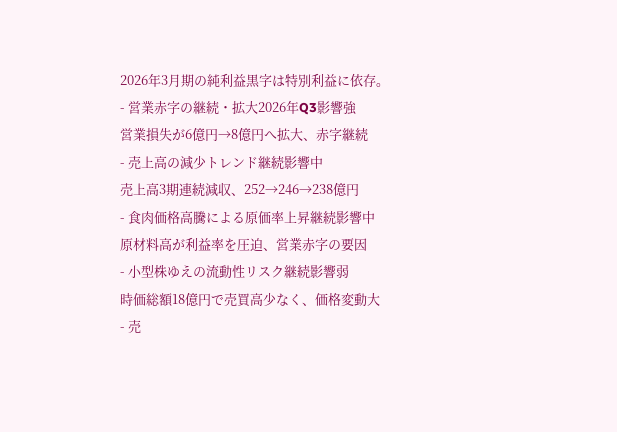2026年3月期の純利益黒字は特別利益に依存。
- 営業赤字の継続・拡大2026年Q3影響強
営業損失が6億円→8億円へ拡大、赤字継続
- 売上高の減少トレンド継続影響中
売上高3期連続減収、252→246→238億円
- 食肉価格高騰による原価率上昇継続影響中
原材料高が利益率を圧迫、営業赤字の要因
- 小型株ゆえの流動性リスク継続影響弱
時価総額18億円で売買高少なく、価格変動大
- 売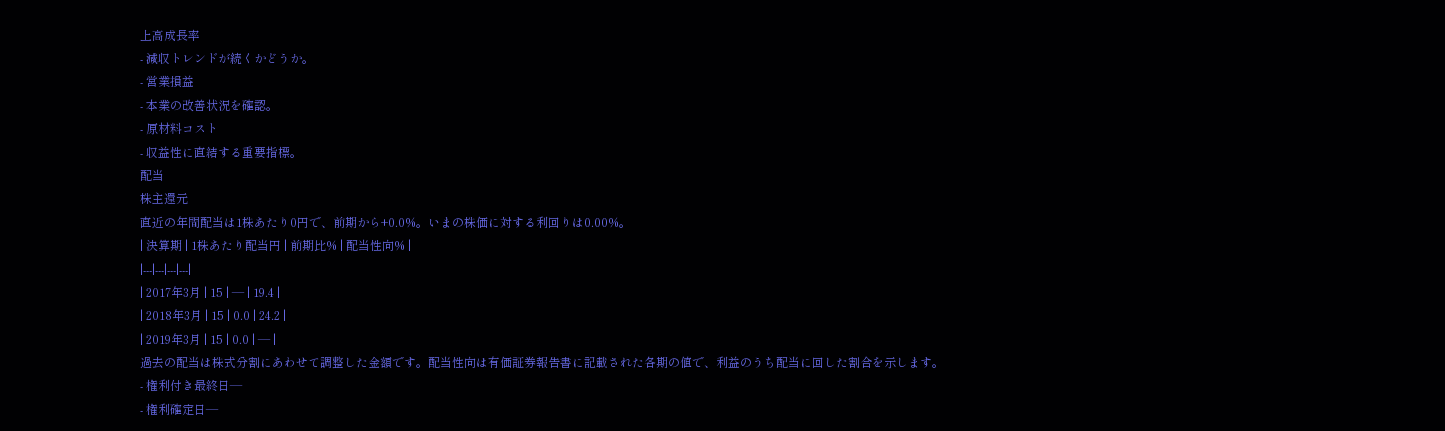上高成長率
- 減収トレンドが続くかどうか。
- 営業損益
- 本業の改善状況を確認。
- 原材料コスト
- 収益性に直結する重要指標。
配当
株主還元
直近の年間配当は1株あたり0円で、前期から+0.0%。いまの株価に対する利回りは0.00%。
| 決算期 | 1株あたり配当円 | 前期比% | 配当性向% |
|---|---|---|---|
| 2017年3月 | 15 | — | 19.4 |
| 2018年3月 | 15 | 0.0 | 24.2 |
| 2019年3月 | 15 | 0.0 | — |
過去の配当は株式分割にあわせて調整した金額です。配当性向は有価証券報告書に記載された各期の値で、利益のうち配当に回した割合を示します。
- 権利付き最終日—
- 権利確定日—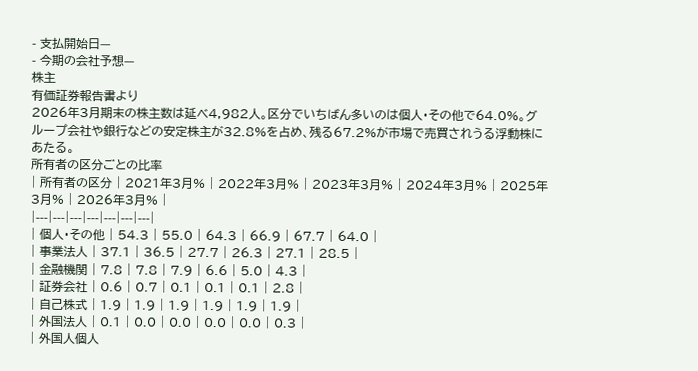- 支払開始日—
- 今期の会社予想—
株主
有価証券報告書より
2026年3月期末の株主数は延べ4,982人。区分でいちばん多いのは個人・その他で64.0%。グループ会社や銀行などの安定株主が32.8%を占め、残る67.2%が市場で売買されうる浮動株にあたる。
所有者の区分ごとの比率
| 所有者の区分 | 2021年3月% | 2022年3月% | 2023年3月% | 2024年3月% | 2025年3月% | 2026年3月% |
|---|---|---|---|---|---|---|
| 個人・その他 | 54.3 | 55.0 | 64.3 | 66.9 | 67.7 | 64.0 |
| 事業法人 | 37.1 | 36.5 | 27.7 | 26.3 | 27.1 | 28.5 |
| 金融機関 | 7.8 | 7.8 | 7.9 | 6.6 | 5.0 | 4.3 |
| 証券会社 | 0.6 | 0.7 | 0.1 | 0.1 | 0.1 | 2.8 |
| 自己株式 | 1.9 | 1.9 | 1.9 | 1.9 | 1.9 | 1.9 |
| 外国法人 | 0.1 | 0.0 | 0.0 | 0.0 | 0.0 | 0.3 |
| 外国人個人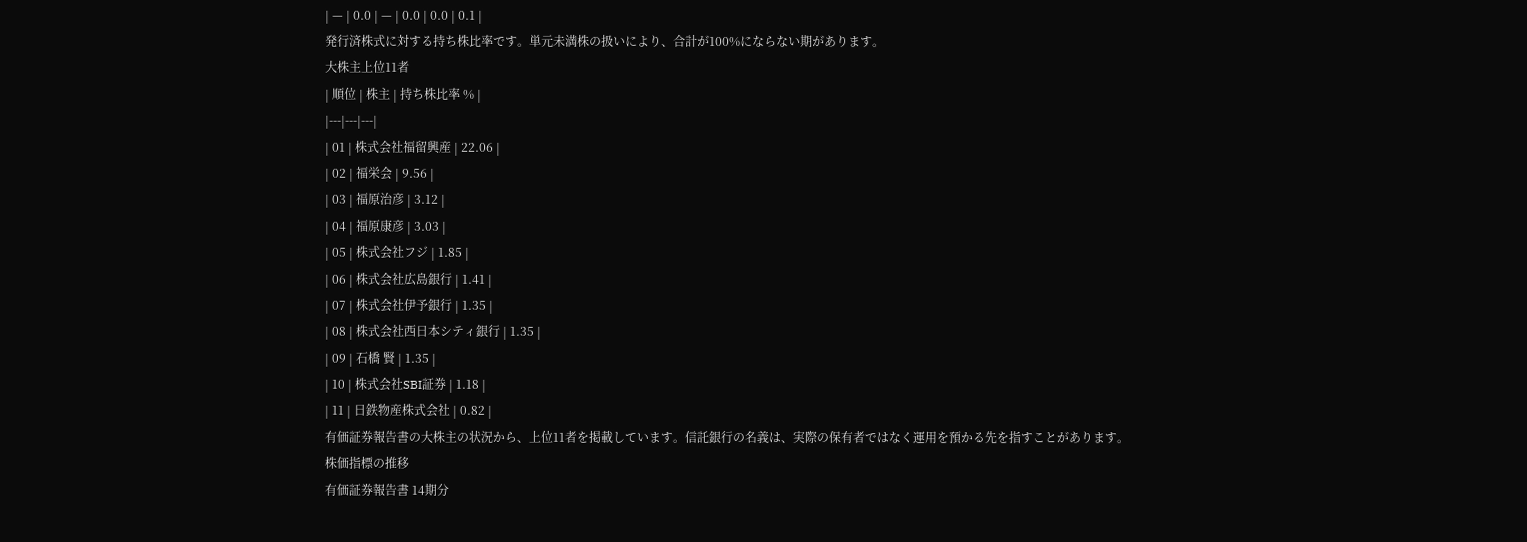| — | 0.0 | — | 0.0 | 0.0 | 0.1 |
発行済株式に対する持ち株比率です。単元未満株の扱いにより、合計が100%にならない期があります。
大株主上位11者
| 順位 | 株主 | 持ち株比率 % |
|---|---|---|
| 01 | 株式会社福留興産 | 22.06 |
| 02 | 福栄会 | 9.56 |
| 03 | 福原治彦 | 3.12 |
| 04 | 福原康彦 | 3.03 |
| 05 | 株式会社フジ | 1.85 |
| 06 | 株式会社広島銀行 | 1.41 |
| 07 | 株式会社伊予銀行 | 1.35 |
| 08 | 株式会社西日本シティ銀行 | 1.35 |
| 09 | 石橋 賢 | 1.35 |
| 10 | 株式会社SBI証券 | 1.18 |
| 11 | 日鉄物産株式会社 | 0.82 |
有価証券報告書の大株主の状況から、上位11者を掲載しています。信託銀行の名義は、実際の保有者ではなく運用を預かる先を指すことがあります。
株価指標の推移
有価証券報告書 14期分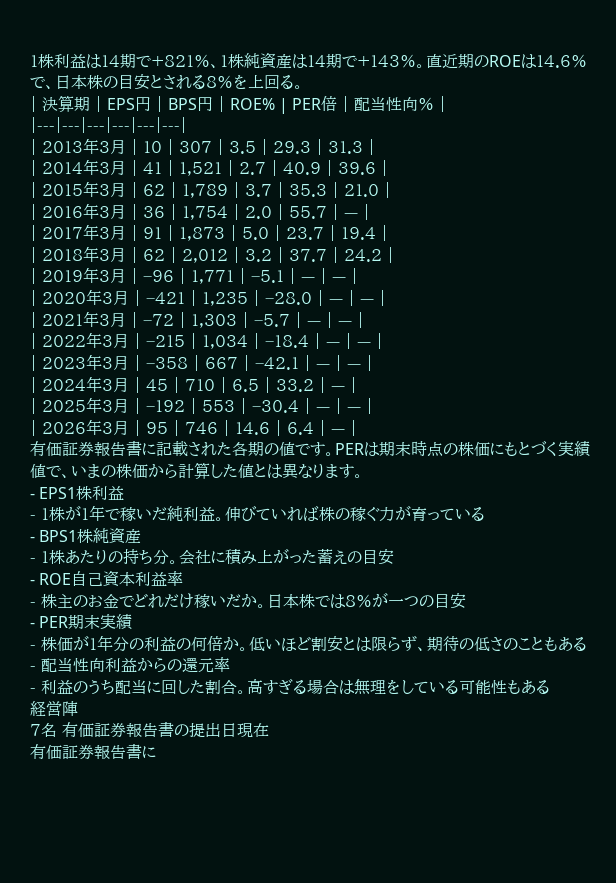1株利益は14期で+821%、1株純資産は14期で+143%。直近期のROEは14.6%で、日本株の目安とされる8%を上回る。
| 決算期 | EPS円 | BPS円 | ROE% | PER倍 | 配当性向% |
|---|---|---|---|---|---|
| 2013年3月 | 10 | 307 | 3.5 | 29.3 | 31.3 |
| 2014年3月 | 41 | 1,521 | 2.7 | 40.9 | 39.6 |
| 2015年3月 | 62 | 1,789 | 3.7 | 35.3 | 21.0 |
| 2016年3月 | 36 | 1,754 | 2.0 | 55.7 | — |
| 2017年3月 | 91 | 1,873 | 5.0 | 23.7 | 19.4 |
| 2018年3月 | 62 | 2,012 | 3.2 | 37.7 | 24.2 |
| 2019年3月 | −96 | 1,771 | −5.1 | — | — |
| 2020年3月 | −421 | 1,235 | −28.0 | — | — |
| 2021年3月 | −72 | 1,303 | −5.7 | — | — |
| 2022年3月 | −215 | 1,034 | −18.4 | — | — |
| 2023年3月 | −358 | 667 | −42.1 | — | — |
| 2024年3月 | 45 | 710 | 6.5 | 33.2 | — |
| 2025年3月 | −192 | 553 | −30.4 | — | — |
| 2026年3月 | 95 | 746 | 14.6 | 6.4 | — |
有価証券報告書に記載された各期の値です。PERは期末時点の株価にもとづく実績値で、いまの株価から計算した値とは異なります。
- EPS1株利益
- 1株が1年で稼いだ純利益。伸びていれば株の稼ぐ力が育っている
- BPS1株純資産
- 1株あたりの持ち分。会社に積み上がった蓄えの目安
- ROE自己資本利益率
- 株主のお金でどれだけ稼いだか。日本株では8%が一つの目安
- PER期末実績
- 株価が1年分の利益の何倍か。低いほど割安とは限らず、期待の低さのこともある
- 配当性向利益からの還元率
- 利益のうち配当に回した割合。高すぎる場合は無理をしている可能性もある
経営陣
7名 有価証券報告書の提出日現在
有価証券報告書に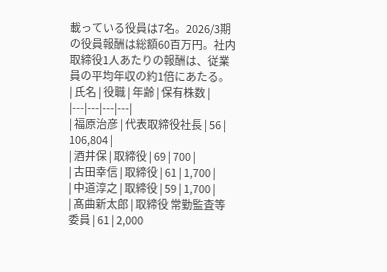載っている役員は7名。2026/3期の役員報酬は総額60百万円。社内取締役1人あたりの報酬は、従業員の平均年収の約1倍にあたる。
| 氏名 | 役職 | 年齢 | 保有株数 |
|---|---|---|---|
| 福原治彦 | 代表取締役社長 | 56 | 106,804 |
| 酒井保 | 取締役 | 69 | 700 |
| 古田幸信 | 取締役 | 61 | 1,700 |
| 中道淳之 | 取締役 | 59 | 1,700 |
| 髙曲新太郎 | 取締役 常勤監査等委員 | 61 | 2,000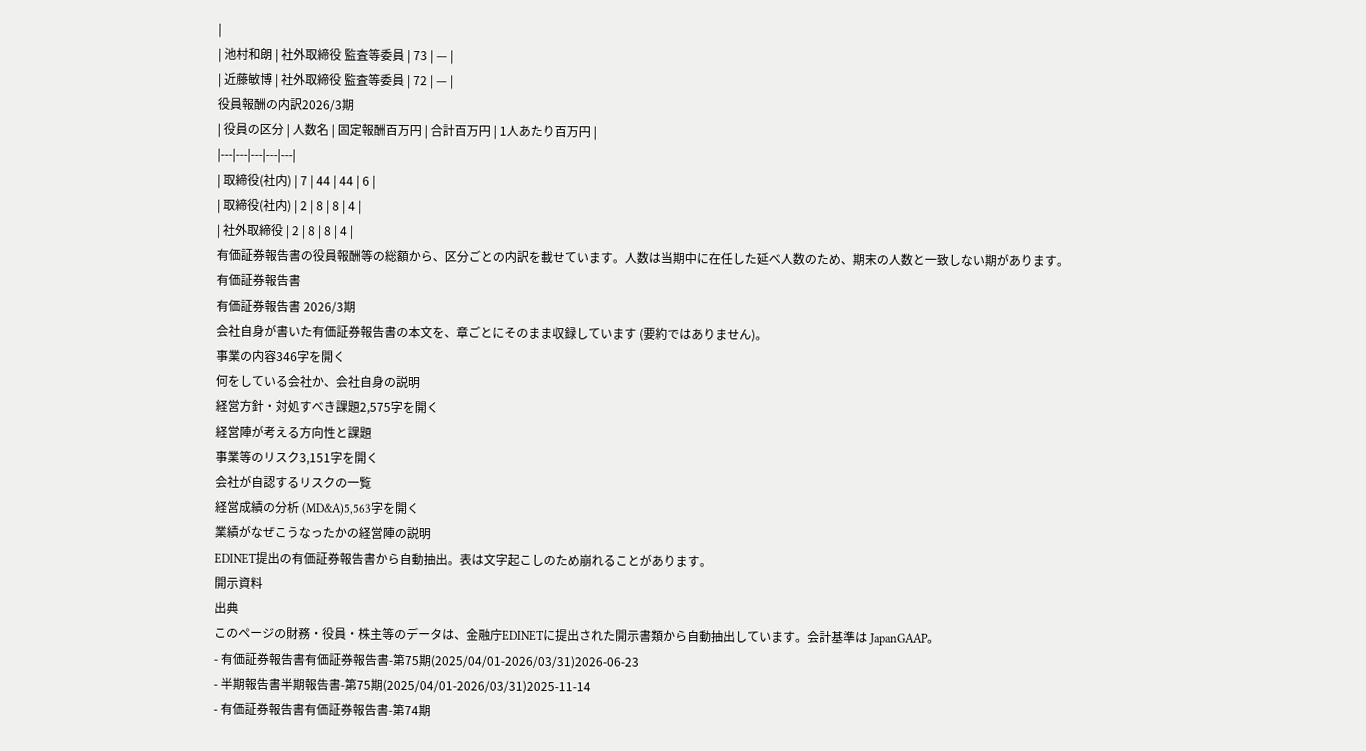|
| 池村和朗 | 社外取締役 監査等委員 | 73 | — |
| 近藤敏博 | 社外取締役 監査等委員 | 72 | — |
役員報酬の内訳2026/3期
| 役員の区分 | 人数名 | 固定報酬百万円 | 合計百万円 | 1人あたり百万円 |
|---|---|---|---|---|
| 取締役(社内) | 7 | 44 | 44 | 6 |
| 取締役(社内) | 2 | 8 | 8 | 4 |
| 社外取締役 | 2 | 8 | 8 | 4 |
有価証券報告書の役員報酬等の総額から、区分ごとの内訳を載せています。人数は当期中に在任した延べ人数のため、期末の人数と一致しない期があります。
有価証券報告書
有価証券報告書 2026/3期
会社自身が書いた有価証券報告書の本文を、章ごとにそのまま収録しています (要約ではありません)。
事業の内容346字を開く
何をしている会社か、会社自身の説明
経営方針・対処すべき課題2,575字を開く
経営陣が考える方向性と課題
事業等のリスク3,151字を開く
会社が自認するリスクの一覧
経営成績の分析 (MD&A)5,563字を開く
業績がなぜこうなったかの経営陣の説明
EDINET提出の有価証券報告書から自動抽出。表は文字起こしのため崩れることがあります。
開示資料
出典
このページの財務・役員・株主等のデータは、金融庁EDINETに提出された開示書類から自動抽出しています。会計基準は JapanGAAP。
- 有価証券報告書有価証券報告書-第75期(2025/04/01-2026/03/31)2026-06-23
- 半期報告書半期報告書-第75期(2025/04/01-2026/03/31)2025-11-14
- 有価証券報告書有価証券報告書-第74期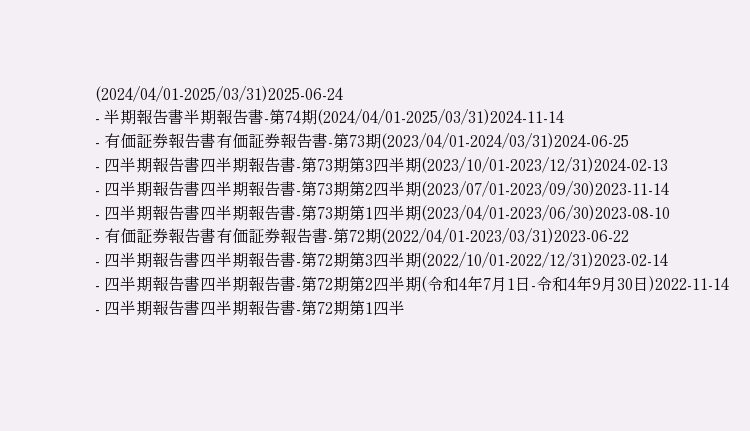(2024/04/01-2025/03/31)2025-06-24
- 半期報告書半期報告書-第74期(2024/04/01-2025/03/31)2024-11-14
- 有価証券報告書有価証券報告書-第73期(2023/04/01-2024/03/31)2024-06-25
- 四半期報告書四半期報告書-第73期第3四半期(2023/10/01-2023/12/31)2024-02-13
- 四半期報告書四半期報告書-第73期第2四半期(2023/07/01-2023/09/30)2023-11-14
- 四半期報告書四半期報告書-第73期第1四半期(2023/04/01-2023/06/30)2023-08-10
- 有価証券報告書有価証券報告書-第72期(2022/04/01-2023/03/31)2023-06-22
- 四半期報告書四半期報告書-第72期第3四半期(2022/10/01-2022/12/31)2023-02-14
- 四半期報告書四半期報告書-第72期第2四半期(令和4年7月1日-令和4年9月30日)2022-11-14
- 四半期報告書四半期報告書-第72期第1四半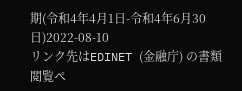期(令和4年4月1日-令和4年6月30日)2022-08-10
リンク先はEDINET (金融庁) の書類閲覧ペ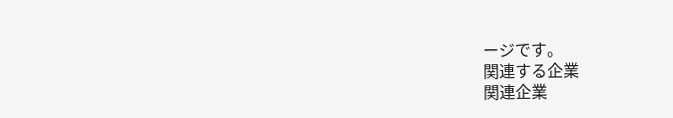ージです。
関連する企業
関連企業